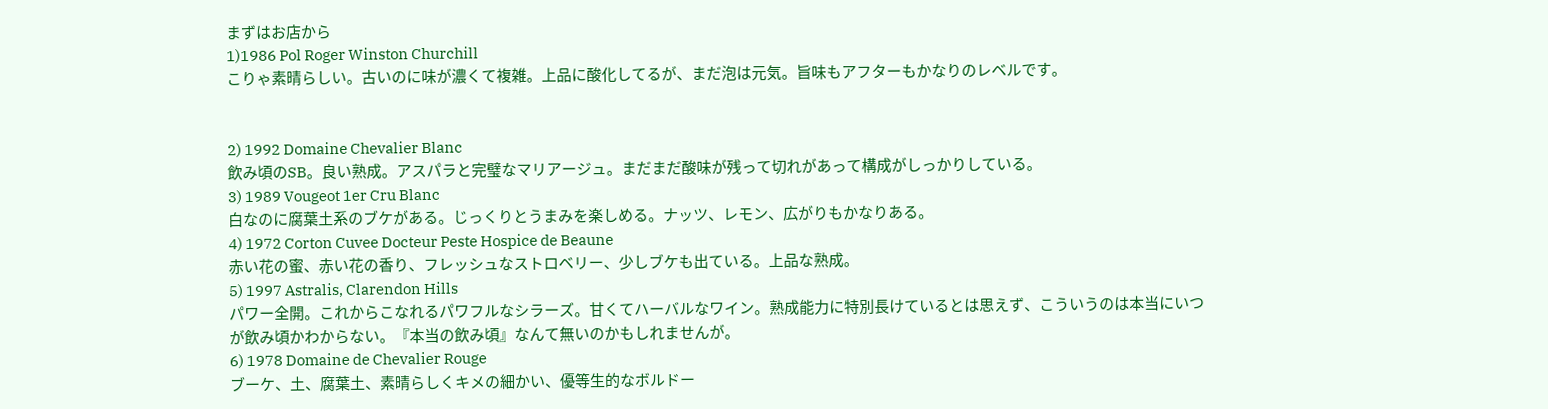まずはお店から
1)1986 Pol Roger Winston Churchill
こりゃ素晴らしい。古いのに味が濃くて複雑。上品に酸化してるが、まだ泡は元気。旨味もアフターもかなりのレベルです。


2) 1992 Domaine Chevalier Blanc
飲み頃のSB。良い熟成。アスパラと完璧なマリアージュ。まだまだ酸味が残って切れがあって構成がしっかりしている。
3) 1989 Vougeot 1er Cru Blanc
白なのに腐葉土系のブケがある。じっくりとうまみを楽しめる。ナッツ、レモン、広がりもかなりある。
4) 1972 Corton Cuvee Docteur Peste Hospice de Beaune
赤い花の蜜、赤い花の香り、フレッシュなストロベリー、少しブケも出ている。上品な熟成。
5) 1997 Astralis, Clarendon Hills
パワー全開。これからこなれるパワフルなシラーズ。甘くてハーバルなワイン。熟成能力に特別長けているとは思えず、こういうのは本当にいつが飲み頃かわからない。『本当の飲み頃』なんて無いのかもしれませんが。
6) 1978 Domaine de Chevalier Rouge
ブーケ、土、腐葉土、素晴らしくキメの細かい、優等生的なボルドー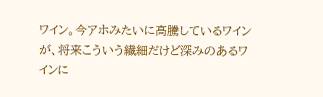ワイン。今アホみたいに高騰しているワインが、将来こういう繊細だけど深みのあるワインに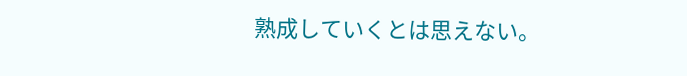熟成していくとは思えない。